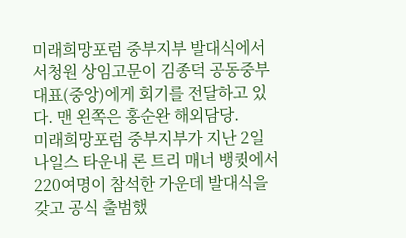미래희망포럼 중부지부 발대식에서 서청원 상임고문이 김종덕 공동중부대표(중앙)에게 회기를 전달하고 있다. 맨 왼쪽은 홍순완 해외담당.
미래희망포럼 중부지부가 지난 2일 나일스 타운내 론 트리 매너 뱅큇에서 220여명이 참석한 가운데 발대식을 갖고 공식 출범했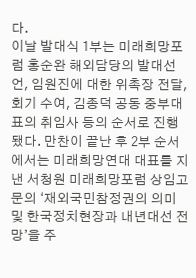다.
이날 발대식 1부는 미래희망포럼 홍순완 해외담당의 발대선언, 임원진에 대한 위촉장 전달, 회기 수여, 김종덕 공동 중부대표의 취임사 등의 순서로 진행됐다. 만찬이 끝난 후 2부 순서에서는 미래희망연대 대표를 지낸 서청원 미래희망포럼 상임고문의 ‘재외국민참정권의 의미 및 한국정치현장과 내년대선 전망’을 주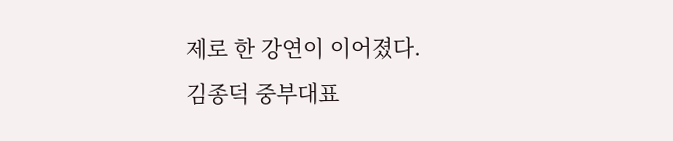제로 한 강연이 이어졌다.
김종덕 중부대표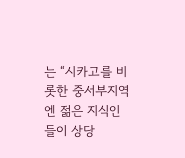는 “시카고를 비롯한 중서부지역엔 젊은 지식인들이 상당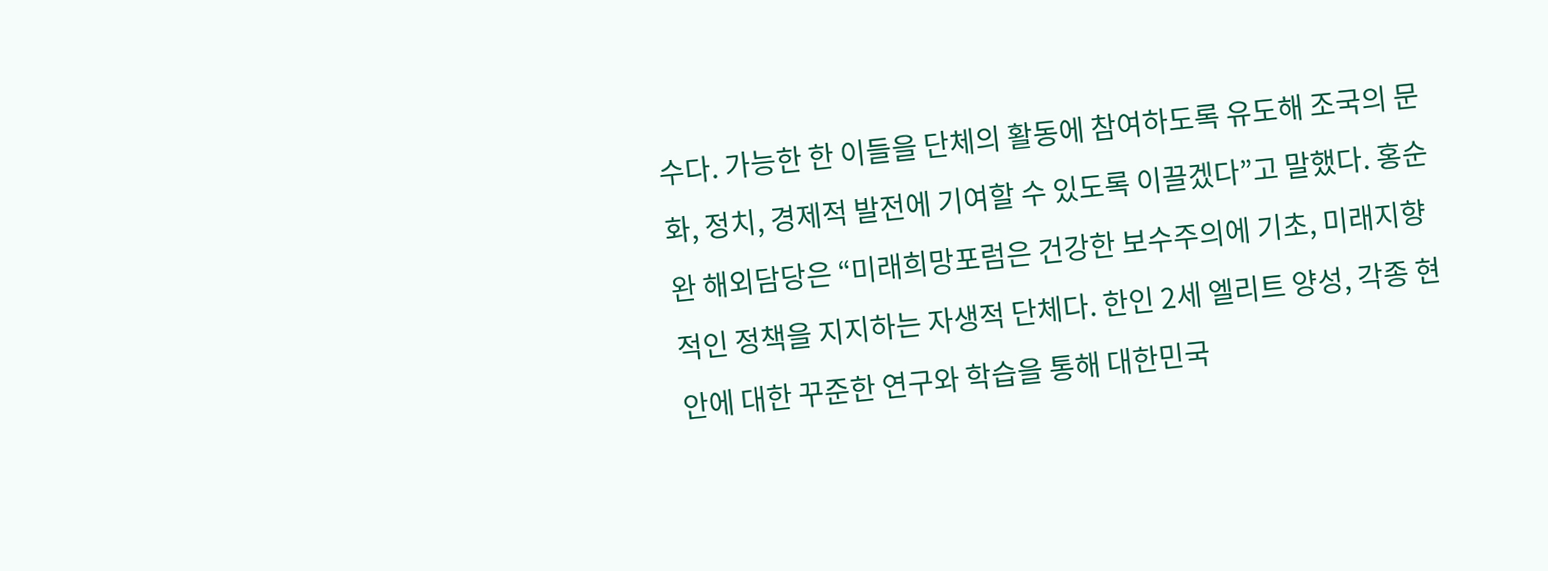수다. 가능한 한 이들을 단체의 활동에 참여하도록 유도해 조국의 문화, 정치, 경제적 발전에 기여할 수 있도록 이끌겠다”고 말했다. 홍순완 해외담당은 “미래희망포럼은 건강한 보수주의에 기초, 미래지향적인 정책을 지지하는 자생적 단체다. 한인 2세 엘리트 양성, 각종 현안에 대한 꾸준한 연구와 학습을 통해 대한민국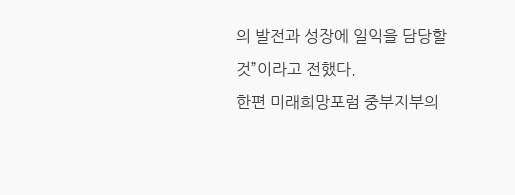의 발전과 성장에 일익을 담당할 것”이라고 전했다.
한편 미래희망포럼 중부지부의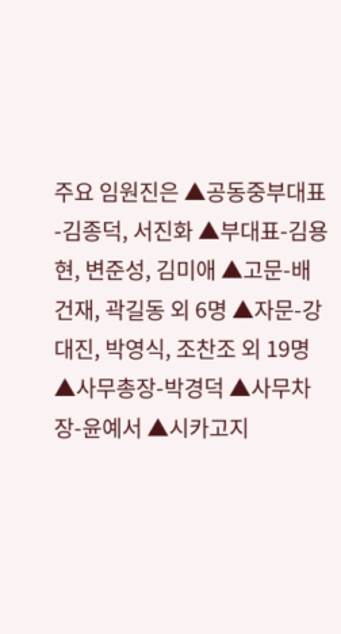주요 임원진은 ▲공동중부대표-김종덕, 서진화 ▲부대표-김용현, 변준성, 김미애 ▲고문-배건재, 곽길동 외 6명 ▲자문-강대진, 박영식, 조찬조 외 19명 ▲사무총장-박경덕 ▲사무차장-윤예서 ▲시카고지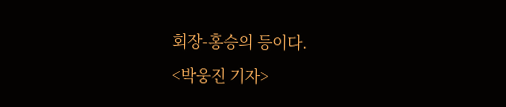회장-홍승의 등이다.
<박웅진 기자>